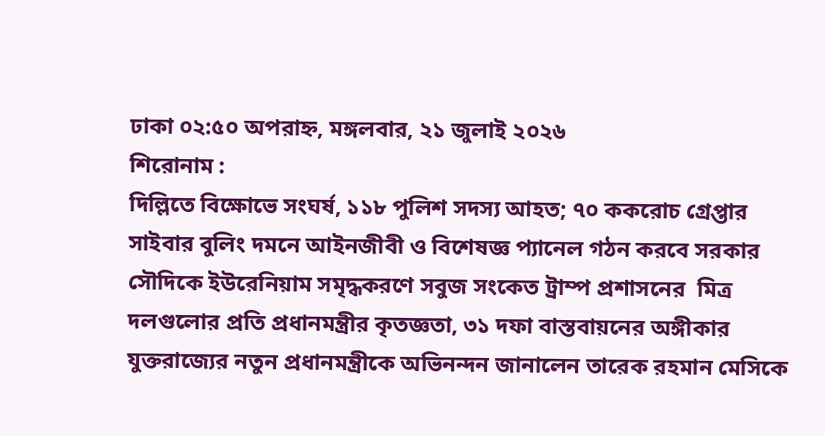ঢাকা ০২:৫০ অপরাহ্ন, মঙ্গলবার, ২১ জুলাই ২০২৬
শিরোনাম :
দিল্লিতে বিক্ষোভে সংঘর্ষ, ১১৮ পুলিশ সদস্য আহত; ৭০ ককরোচ গ্রেপ্তার সাইবার বুলিং দমনে আইনজীবী ও বিশেষজ্ঞ প্যানেল গঠন করবে সরকার সৌদিকে ইউরেনিয়াম সমৃদ্ধকরণে সবুজ সংকেত ট্রাম্প প্রশাসনের  মিত্র দলগুলোর প্রতি প্রধানমন্ত্রীর কৃতজ্ঞতা, ৩১ দফা বাস্তবায়নের অঙ্গীকার যুক্তরাজ্যের নতুন প্রধানমন্ত্রীকে অভিনন্দন জানালেন তারেক রহমান মেসিকে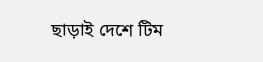ছাড়াই দেশে টিম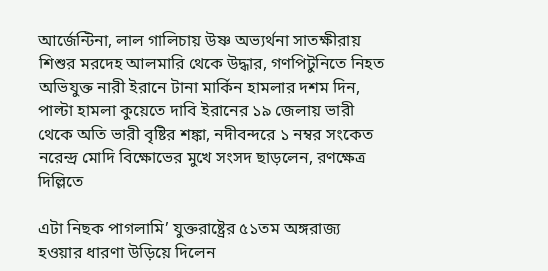আর্জেন্টিনা, লাল গালিচায় উষ্ণ অভ্যর্থনা সাতক্ষীরায় শিশুর মরদেহ আলমারি থেকে উদ্ধার, গণপিটুনিতে নিহত অভিযুক্ত নারী ইরানে টানা মার্কিন হামলার দশম দিন, পাল্টা হামলা কুয়েতে দাবি ইরানের ১৯ জেলায় ভারী থেকে অতি ভারী বৃষ্টির শঙ্কা, নদীবন্দরে ১ নম্বর সংকেত নরেন্দ্র মোদি বিক্ষোভের মুখে সংসদ ছাড়লেন, রণক্ষেত্র দিল্লিতে

এটা নিছক পাগলামি’ যুক্তরাষ্ট্রের ৫১তম অঙ্গরাজ্য হওয়ার ধারণা উড়িয়ে দিলেন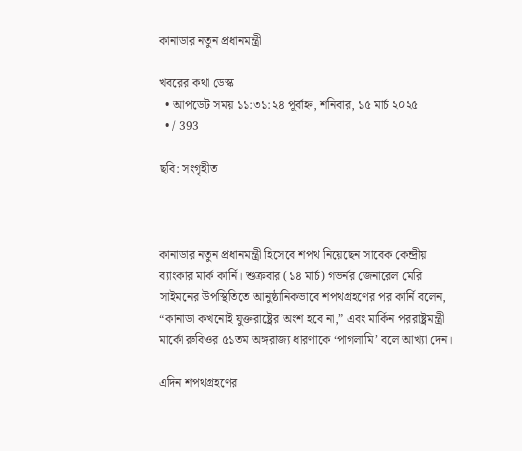কানাডার নতুন প্রধানমন্ত্রী

খবরের কথা ডেস্ক
  • আপডেট সময় ১১:৩১:২৪ পূর্বাহ্ন, শনিবার, ১৫ মার্চ ২০২৫
  • / 393

ছবি: সংগৃহীত



কানাডার নতুন প্রধানমন্ত্রী হিসেবে শপথ নিয়েছেন সাবেক কেন্দ্রীয় ব্যাংকার মার্ক কার্নি। শুক্রবার (১৪ মার্চ) গভর্নর জেনারেল মেরি সাইমনের উপস্থিতিতে আনুষ্ঠানিকভাবে শপথগ্রহণের পর কার্নি বলেন, “কানাডা কখনোই যুক্তরাষ্ট্রের অংশ হবে না,” এবং মার্কিন পররাষ্ট্রমন্ত্রী মার্কো রুবিওর ৫১তম অঙ্গরাজ্য ধারণাকে ‘পাগলামি’ বলে আখ্যা দেন।

এদিন শপথগ্রহণের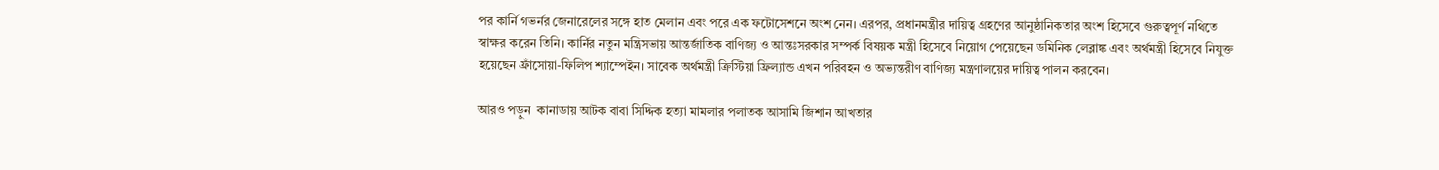পর কার্নি গভর্নর জেনারেলের সঙ্গে হাত মেলান এবং পরে এক ফটোসেশনে অংশ নেন। এরপর, প্রধানমন্ত্রীর দায়িত্ব গ্রহণের আনুষ্ঠানিকতার অংশ হিসেবে গুরুত্বপূর্ণ নথিতে স্বাক্ষর করেন তিনি। কার্নির নতুন মন্ত্রিসভায় আন্তর্জাতিক বাণিজ্য ও আন্তঃসরকার সম্পর্ক বিষয়ক মন্ত্রী হিসেবে নিয়োগ পেয়েছেন ডমিনিক লেব্লাঙ্ক এবং অর্থমন্ত্রী হিসেবে নিযুক্ত হয়েছেন ফ্রাঁসোয়া-ফিলিপ শ্যাম্পেইন। সাবেক অর্থমন্ত্রী ক্রিস্টিয়া ফ্রিল্যান্ড এখন পরিবহন ও অভ্যন্তরীণ বাণিজ্য মন্ত্রণালয়ের দায়িত্ব পালন করবেন।

আরও পড়ুন  কানাডায় আটক বাবা সিদ্দিক হত্যা মামলার পলাতক আসামি জিশান আখতার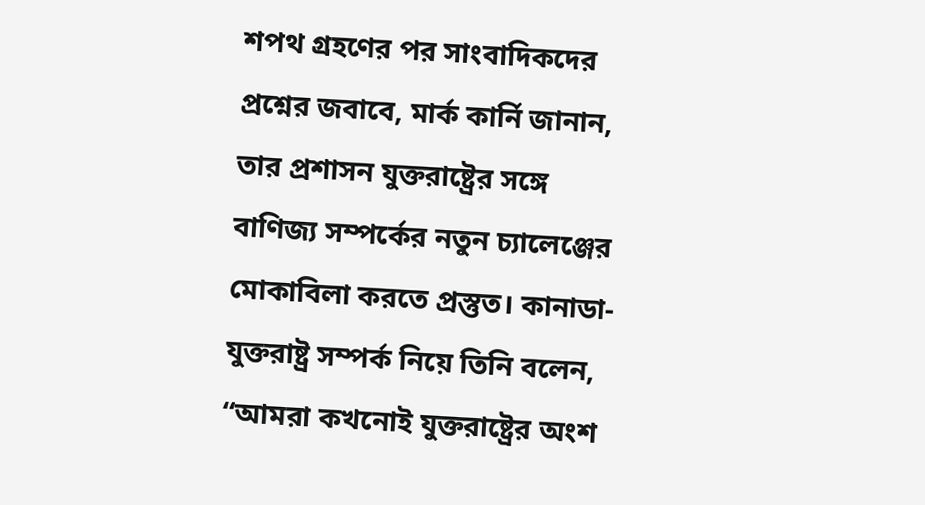শপথ গ্রহণের পর সাংবাদিকদের প্রশ্নের জবাবে, মার্ক কার্নি জানান, তার প্রশাসন যুক্তরাষ্ট্রের সঙ্গে বাণিজ্য সম্পর্কের নতুন চ্যালেঞ্জের মোকাবিলা করতে প্রস্তুত। কানাডা-যুক্তরাষ্ট্র সম্পর্ক নিয়ে তিনি বলেন, “আমরা কখনোই যুক্তরাষ্ট্রের অংশ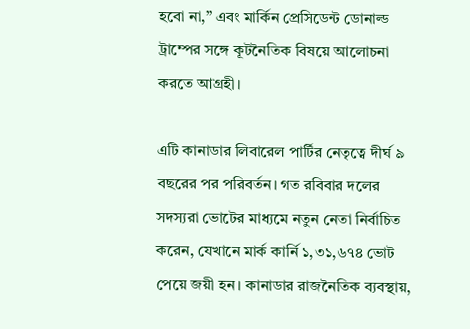হবো না,” এবং মার্কিন প্রেসিডেন্ট ডোনাল্ড ট্রাম্পের সঙ্গে কূটনৈতিক বিষয়ে আলোচনা করতে আগ্রহী।

এটি কানাডার লিবারেল পার্টির নেতৃত্বে দীর্ঘ ৯ বছরের পর পরিবর্তন। গত রবিবার দলের সদস্যরা ভোটের মাধ্যমে নতুন নেতা নির্বাচিত করেন, যেখানে মার্ক কার্নি ১,৩১,৬৭৪ ভোট পেয়ে জয়ী হন। কানাডার রাজনৈতিক ব্যবস্থায়,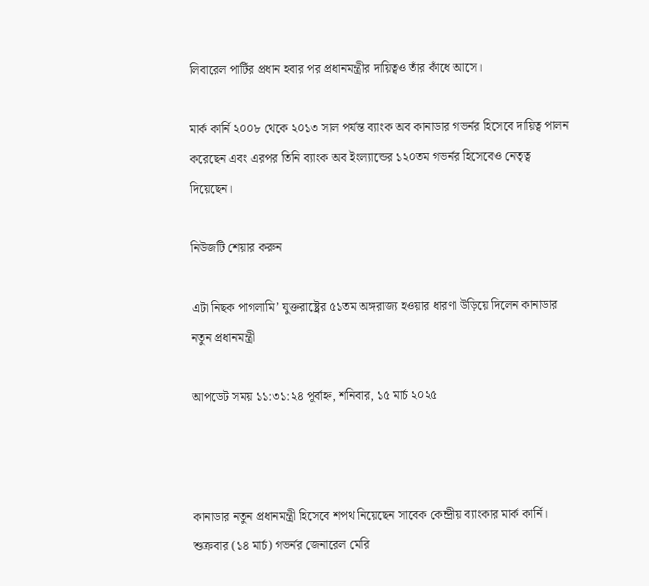লিবারেল পার্টির প্রধান হবার পর প্রধানমন্ত্রীর দায়িত্বও তাঁর কাঁধে আসে।

মার্ক কার্নি ২০০৮ থেকে ২০১৩ সাল পর্যন্ত ব্যাংক অব কানাডার গভর্নর হিসেবে দায়িত্ব পালন করেছেন এবং এরপর তিনি ব্যাংক অব ইংল্যান্ডের ১২০তম গভর্নর হিসেবেও নেতৃত্ব দিয়েছেন।

নিউজটি শেয়ার করুন

এটা নিছক পাগলামি’ যুক্তরাষ্ট্রের ৫১তম অঙ্গরাজ্য হওয়ার ধারণা উড়িয়ে দিলেন কানাডার নতুন প্রধানমন্ত্রী

আপডেট সময় ১১:৩১:২৪ পূর্বাহ্ন, শনিবার, ১৫ মার্চ ২০২৫



কানাডার নতুন প্রধানমন্ত্রী হিসেবে শপথ নিয়েছেন সাবেক কেন্দ্রীয় ব্যাংকার মার্ক কার্নি। শুক্রবার (১৪ মার্চ) গভর্নর জেনারেল মেরি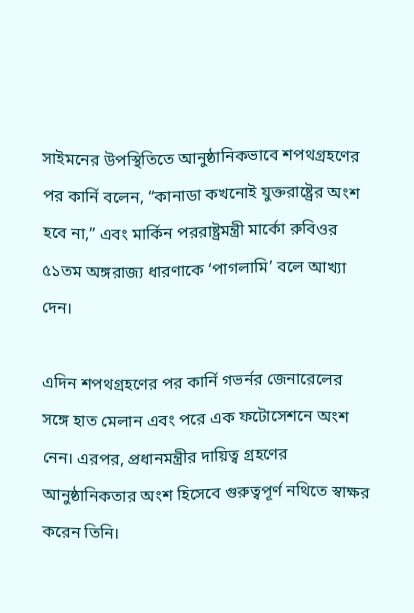সাইমনের উপস্থিতিতে আনুষ্ঠানিকভাবে শপথগ্রহণের পর কার্নি বলেন, “কানাডা কখনোই যুক্তরাষ্ট্রের অংশ হবে না,” এবং মার্কিন পররাষ্ট্রমন্ত্রী মার্কো রুবিওর ৫১তম অঙ্গরাজ্য ধারণাকে ‘পাগলামি’ বলে আখ্যা দেন।

এদিন শপথগ্রহণের পর কার্নি গভর্নর জেনারেলের সঙ্গে হাত মেলান এবং পরে এক ফটোসেশনে অংশ নেন। এরপর, প্রধানমন্ত্রীর দায়িত্ব গ্রহণের আনুষ্ঠানিকতার অংশ হিসেবে গুরুত্বপূর্ণ নথিতে স্বাক্ষর করেন তিনি।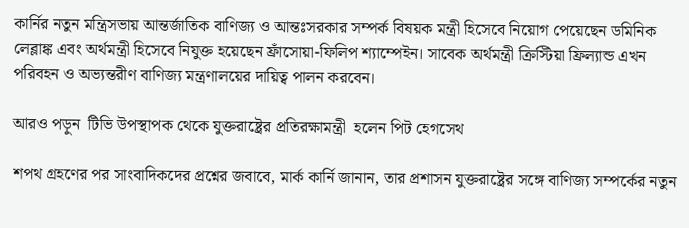কার্নির নতুন মন্ত্রিসভায় আন্তর্জাতিক বাণিজ্য ও আন্তঃসরকার সম্পর্ক বিষয়ক মন্ত্রী হিসেবে নিয়োগ পেয়েছেন ডমিনিক লেব্লাঙ্ক এবং অর্থমন্ত্রী হিসেবে নিযুক্ত হয়েছেন ফ্রাঁসোয়া-ফিলিপ শ্যাম্পেইন। সাবেক অর্থমন্ত্রী ক্রিস্টিয়া ফ্রিল্যান্ড এখন পরিবহন ও অভ্যন্তরীণ বাণিজ্য মন্ত্রণালয়ের দায়িত্ব পালন করবেন।

আরও পড়ুন  টিভি উপস্থাপক থেকে যুক্তরাষ্ট্রের প্রতিরক্ষামন্ত্রী  হলেন পিট হেগসেথ

শপথ গ্রহণের পর সাংবাদিকদের প্রশ্নের জবাবে, মার্ক কার্নি জানান, তার প্রশাসন যুক্তরাষ্ট্রের সঙ্গে বাণিজ্য সম্পর্কের নতুন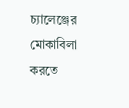চ্যালেঞ্জের মোকাবিলা করতে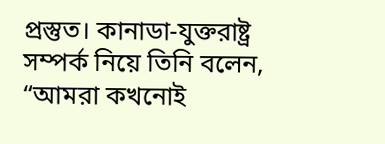প্রস্তুত। কানাডা-যুক্তরাষ্ট্র সম্পর্ক নিয়ে তিনি বলেন, “আমরা কখনোই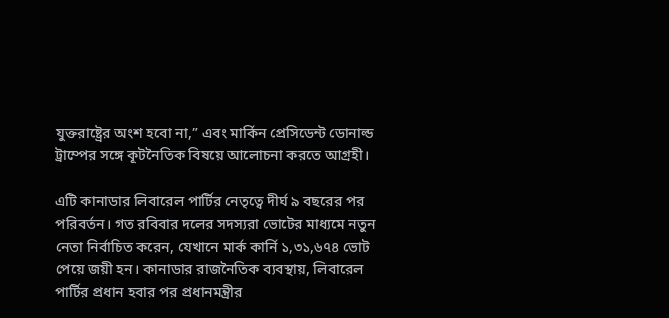যুক্তরাষ্ট্রের অংশ হবো না,” এবং মার্কিন প্রেসিডেন্ট ডোনাল্ড ট্রাম্পের সঙ্গে কূটনৈতিক বিষয়ে আলোচনা করতে আগ্রহী।

এটি কানাডার লিবারেল পার্টির নেতৃত্বে দীর্ঘ ৯ বছরের পর পরিবর্তন। গত রবিবার দলের সদস্যরা ভোটের মাধ্যমে নতুন নেতা নির্বাচিত করেন, যেখানে মার্ক কার্নি ১,৩১,৬৭৪ ভোট পেয়ে জয়ী হন। কানাডার রাজনৈতিক ব্যবস্থায়, লিবারেল পার্টির প্রধান হবার পর প্রধানমন্ত্রীর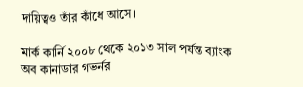দায়িত্বও তাঁর কাঁধে আসে।

মার্ক কার্নি ২০০৮ থেকে ২০১৩ সাল পর্যন্ত ব্যাংক অব কানাডার গভর্নর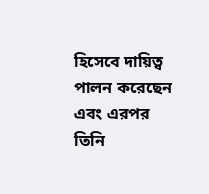হিসেবে দায়িত্ব পালন করেছেন এবং এরপর তিনি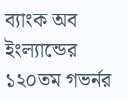ব্যাংক অব ইংল্যান্ডের ১২০তম গভর্নর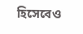হিসেবেও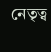নেতৃত্ব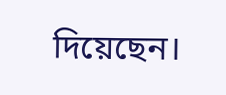দিয়েছেন।